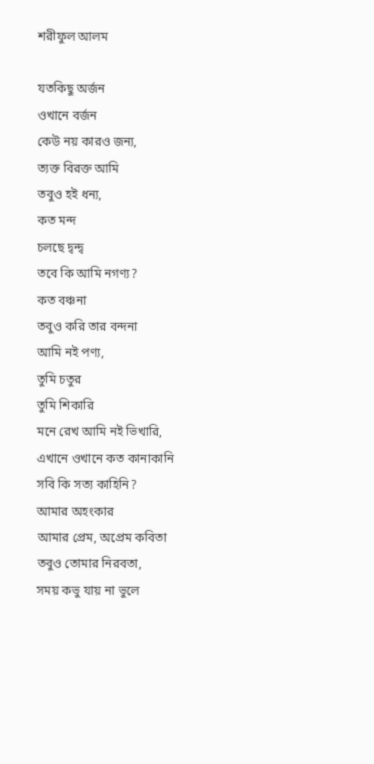শরীফুল আলম

যতকিছু অর্জন
ওখানে বর্জন
কেউ নয় কারও জন্য,
ত্যক্ত বিরক্ত আমি
তবুও হই ধন্য,
কত মন্দ
চলছে দ্বন্দ্ব
তবে কি আমি নগণ্য?
কত বঞ্চনা
তবুও করি তার বন্দনা
আমি নই পণ্য,
তুমি চতুর
তুমি শিকারি
মনে রেখ আমি নই ভিখারি,
এখানে ওখানে কত কানাকানি
সবি কি সত্য কাহিনি?
আমার অহংকার
আমার প্রেম, অপ্রেম কবিতা
তবুও তোমার নিরবতা,
সময় কভু যায় না ভুলে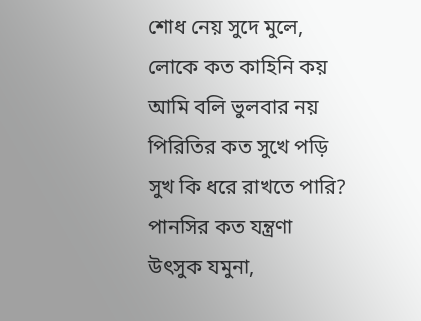শোধ নেয় সুদে মুলে,
লোকে কত কাহিনি কয়
আমি বলি ভুলবার নয়
পিরিতির কত সুখে পড়ি
সুখ কি ধরে রাখতে পারি?
পানসির কত যন্ত্রণা
উৎসুক যমুনা,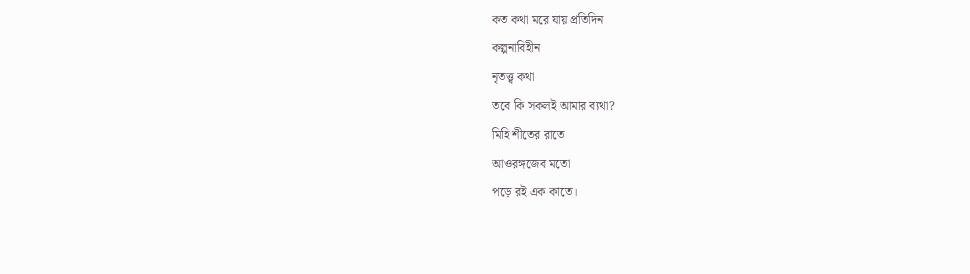কত কথা মরে যায় প্রতিদিন
কল্পনাবিহীন
নৃতত্ত্ব কথা
তবে কি সকলই আমার ব্যথা?
মিহি শীতের রাতে
আওরঙ্গজেব মতো
পড়ে রই এক কাতে।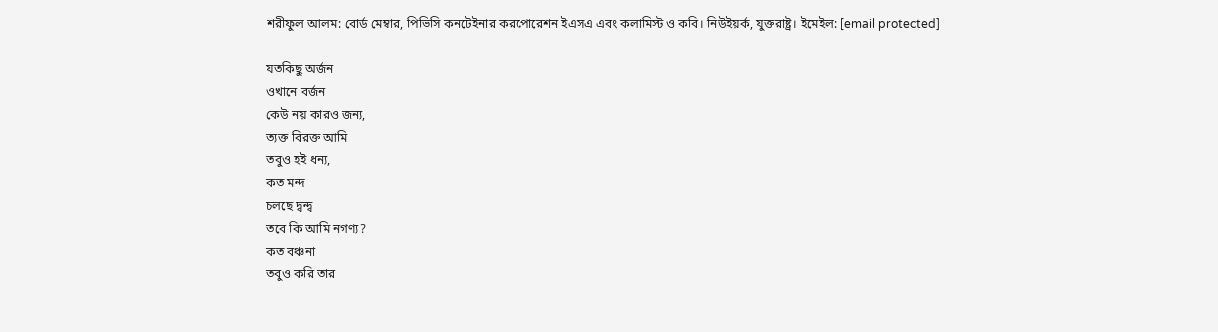শরীফুল আলম: বোর্ড মেম্বার, পিভিসি কনটেইনার করপোরেশন ইএসএ এবং কলামিস্ট ও কবি। নিউইয়র্ক, যুক্তরাষ্ট্র। ইমেইল: [email protected]

যতকিছু অর্জন
ওখানে বর্জন
কেউ নয় কারও জন্য,
ত্যক্ত বিরক্ত আমি
তবুও হই ধন্য,
কত মন্দ
চলছে দ্বন্দ্ব
তবে কি আমি নগণ্য?
কত বঞ্চনা
তবুও করি তার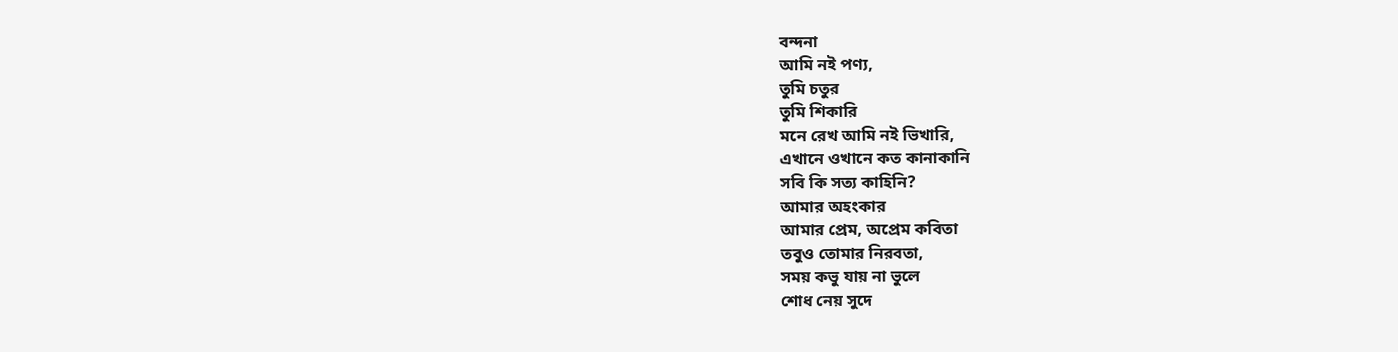বন্দনা
আমি নই পণ্য,
তুমি চতুর
তুমি শিকারি
মনে রেখ আমি নই ভিখারি,
এখানে ওখানে কত কানাকানি
সবি কি সত্য কাহিনি?
আমার অহংকার
আমার প্রেম, অপ্রেম কবিতা
তবুও তোমার নিরবতা,
সময় কভু যায় না ভুলে
শোধ নেয় সুদে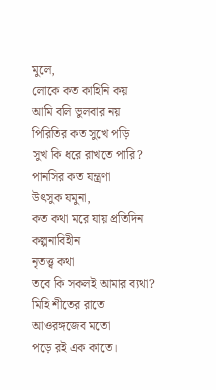মুলে,
লোকে কত কাহিনি কয়
আমি বলি ভুলবার নয়
পিরিতির কত সুখে পড়ি
সুখ কি ধরে রাখতে পারি?
পানসির কত যন্ত্রণা
উৎসুক যমুনা,
কত কথা মরে যায় প্রতিদিন
কল্পনাবিহীন
নৃতত্ত্ব কথা
তবে কি সকলই আমার ব্যথা?
মিহি শীতের রাতে
আওরঙ্গজেব মতো
পড়ে রই এক কাতে।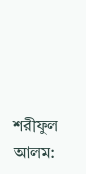শরীফুল আলম: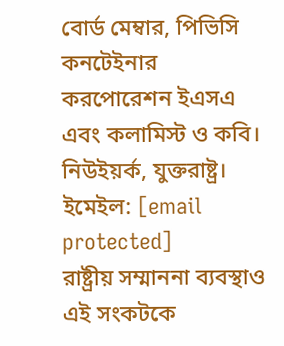বোর্ড মেম্বার, পিভিসি কনটেইনার করপোরেশন ইএসএ এবং কলামিস্ট ও কবি। নিউইয়র্ক, যুক্তরাষ্ট্র। ইমেইল: [email protected]
রাষ্ট্রীয় সম্মাননা ব্যবস্থাও এই সংকটকে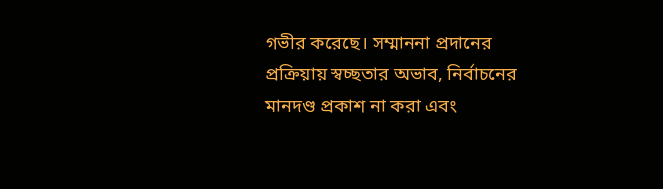গভীর করেছে। সম্মাননা প্রদানের প্রক্রিয়ায় স্বচ্ছতার অভাব, নির্বাচনের মানদণ্ড প্রকাশ না করা এবং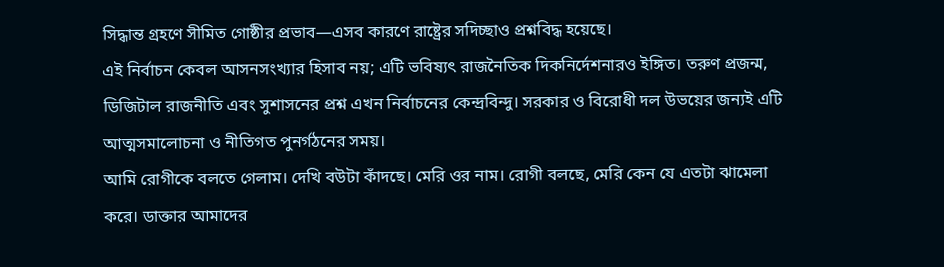সিদ্ধান্ত গ্রহণে সীমিত গোষ্ঠীর প্রভাব—এসব কারণে রাষ্ট্রের সদিচ্ছাও প্রশ্নবিদ্ধ হয়েছে।
এই নির্বাচন কেবল আসনসংখ্যার হিসাব নয়; এটি ভবিষ্যৎ রাজনৈতিক দিকনির্দেশনারও ইঙ্গিত। তরুণ প্রজন্ম, ডিজিটাল রাজনীতি এবং সুশাসনের প্রশ্ন এখন নির্বাচনের কেন্দ্রবিন্দু। সরকার ও বিরোধী দল উভয়ের জন্যই এটি আত্মসমালোচনা ও নীতিগত পুনর্গঠনের সময়।
আমি রোগীকে বলতে গেলাম। দেখি বউটা কাঁদছে। মেরি ওর নাম। রোগী বলছে, মেরি কেন যে এতটা ঝামেলা করে। ডাক্তার আমাদের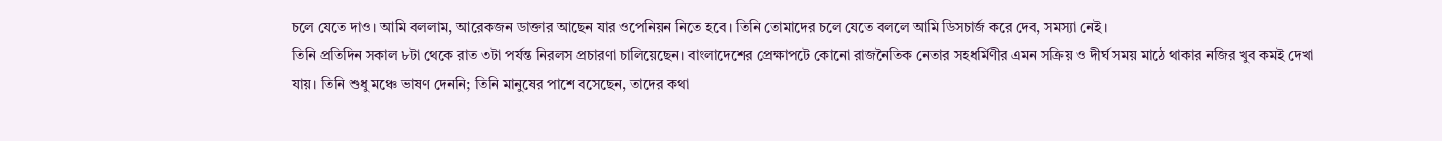চলে যেতে দাও। আমি বললাম, আরেকজন ডাক্তার আছেন যার ওপেনিয়ন নিতে হবে। তিনি তোমাদের চলে যেতে বললে আমি ডিসচার্জ করে দেব, সমস্যা নেই।
তিনি প্রতিদিন সকাল ৮টা থেকে রাত ৩টা পর্যন্ত নিরলস প্রচারণা চালিয়েছেন। বাংলাদেশের প্রেক্ষাপটে কোনো রাজনৈতিক নেতার সহধর্মিণীর এমন সক্রিয় ও দীর্ঘ সময় মাঠে থাকার নজির খুব কমই দেখা যায়। তিনি শুধু মঞ্চে ভাষণ দেননি; তিনি মানুষের পাশে বসেছেন, তাদের কথা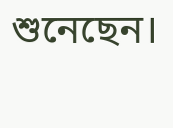শুনেছেন।